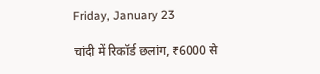Friday, January 23

चांदी में रिकॉर्ड छलांग, ₹6000 से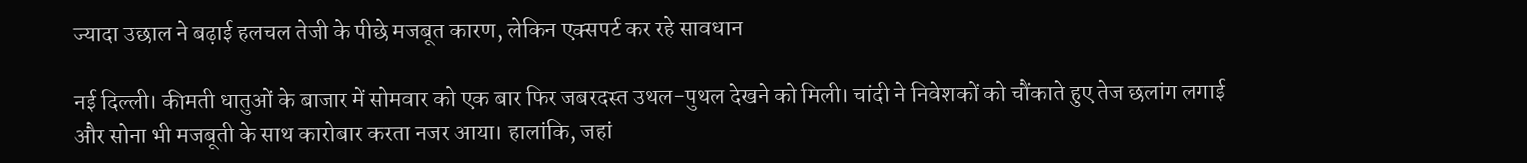ज्यादा उछाल ने बढ़ाई हलचल तेजी के पीछे मजबूत कारण, लेकिन एक्सपर्ट कर रहे सावधान

नई दिल्ली। कीमती धातुओं के बाजार में सोमवार को एक बार फिर जबरदस्त उथल-पुथल देखने को मिली। चांदी ने निवेशकों को चौंकाते हुए तेज छलांग लगाई और सोना भी मजबूती के साथ कारोबार करता नजर आया। हालांकि, जहां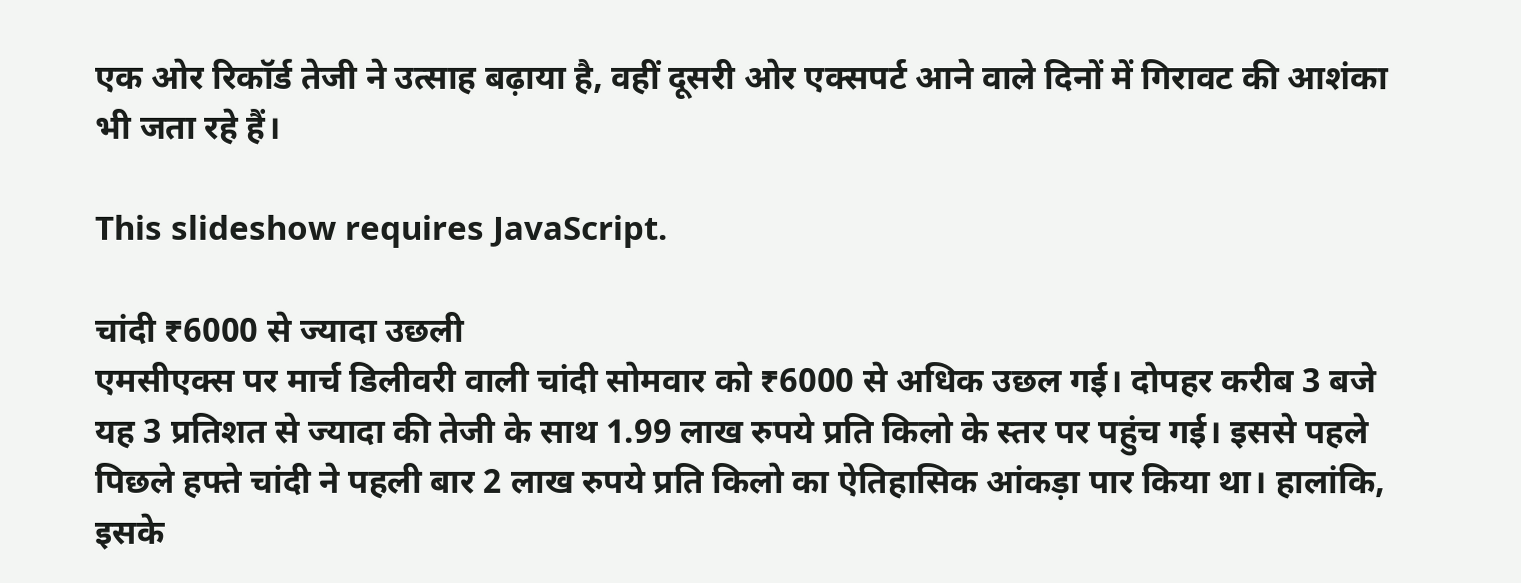एक ओर रिकॉर्ड तेजी ने उत्साह बढ़ाया है, वहीं दूसरी ओर एक्सपर्ट आने वाले दिनों में गिरावट की आशंका भी जता रहे हैं।

This slideshow requires JavaScript.

चांदी ₹6000 से ज्यादा उछली
एमसीएक्स पर मार्च डिलीवरी वाली चांदी सोमवार को ₹6000 से अधिक उछल गई। दोपहर करीब 3 बजे यह 3 प्रतिशत से ज्यादा की तेजी के साथ 1.99 लाख रुपये प्रति किलो के स्तर पर पहुंच गई। इससे पहले पिछले हफ्ते चांदी ने पहली बार 2 लाख रुपये प्रति किलो का ऐतिहासिक आंकड़ा पार किया था। हालांकि, इसके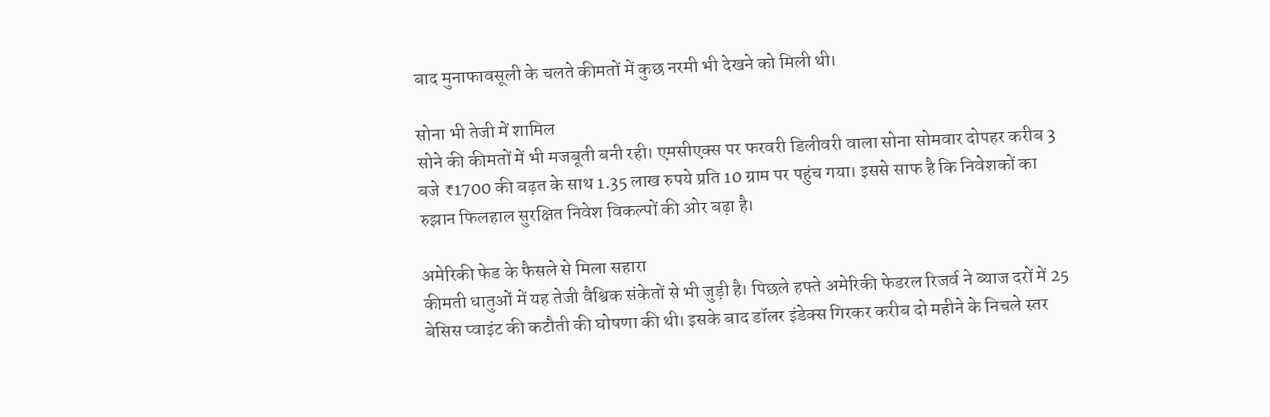बाद मुनाफावसूली के चलते कीमतों में कुछ नरमी भी देखने को मिली थी।

सोना भी तेजी में शामिल
सोने की कीमतों में भी मजबूती बनी रही। एमसीएक्स पर फरवरी डिलीवरी वाला सोना सोमवार दोपहर करीब 3 बजे ₹1700 की बढ़त के साथ 1.35 लाख रुपये प्रति 10 ग्राम पर पहुंच गया। इससे साफ है कि निवेशकों का रुझान फिलहाल सुरक्षित निवेश विकल्पों की ओर बढ़ा है।

अमेरिकी फेड के फैसले से मिला सहारा
कीमती धातुओं में यह तेजी वैश्विक संकेतों से भी जुड़ी है। पिछले हफ्ते अमेरिकी फेडरल रिजर्व ने ब्याज दरों में 25 बेसिस प्वाइंट की कटौती की घोषणा की थी। इसके बाद डॉलर इंडेक्स गिरकर करीब दो महीने के निचले स्तर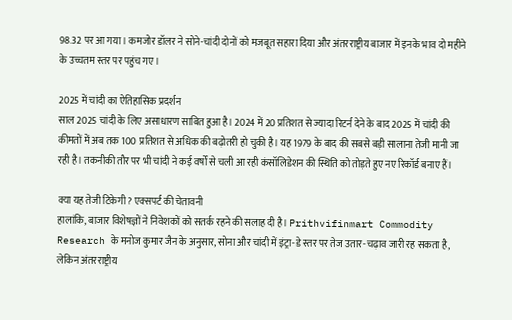98.32 पर आ गया। कमजोर डॉलर ने सोने-चांदी दोनों को मजबूत सहारा दिया और अंतरराष्ट्रीय बाजार में इनके भाव दो महीने के उच्चतम स्तर पर पहुंच गए।

2025 में चांदी का ऐतिहासिक प्रदर्शन
साल 2025 चांदी के लिए असाधारण साबित हुआ है। 2024 में 20 प्रतिशत से ज्यादा रिटर्न देने के बाद 2025 में चांदी की कीमतों में अब तक 100 प्रतिशत से अधिक की बढ़ोतरी हो चुकी है। यह 1979 के बाद की सबसे बड़ी सालाना तेजी मानी जा रही है। तकनीकी तौर पर भी चांदी ने कई वर्षों से चली आ रही कंसॉलिडेशन की स्थिति को तोड़ते हुए नए रिकॉर्ड बनाए हैं।

क्या यह तेजी टिकेगी? एक्सपर्ट की चेतावनी
हालांकि, बाजार विशेषज्ञों ने निवेशकों को सतर्क रहने की सलाह दी है। Prithvifinmart Commodity Research के मनोज कुमार जैन के अनुसार, सोना और चांदी में इंट्रा-डे स्तर पर तेज उतार-चढ़ाव जारी रह सकता है, लेकिन अंतरराष्ट्रीय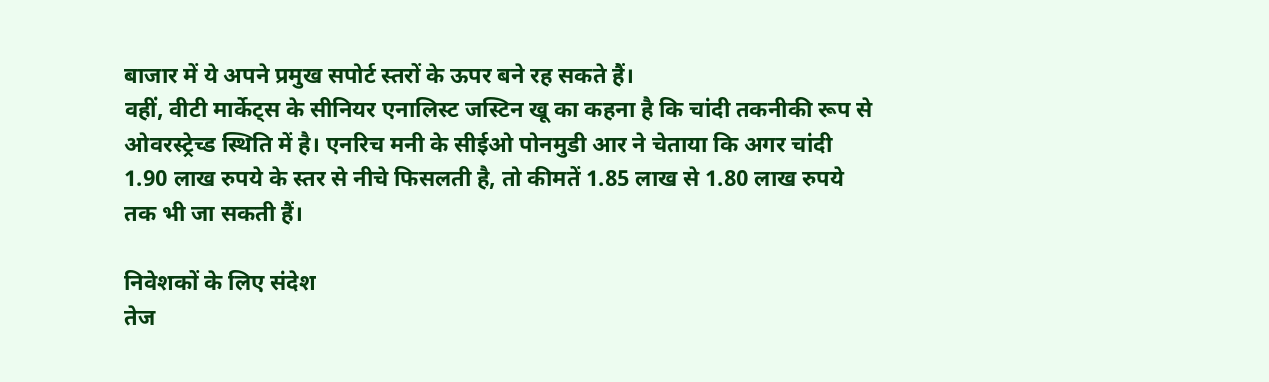बाजार में ये अपने प्रमुख सपोर्ट स्तरों के ऊपर बने रह सकते हैं।
वहीं, वीटी मार्केट्स के सीनियर एनालिस्ट जस्टिन खू का कहना है कि चांदी तकनीकी रूप से ओवरस्ट्रेच्ड स्थिति में है। एनरिच मनी के सीईओ पोनमुडी आर ने चेताया कि अगर चांदी 1.90 लाख रुपये के स्तर से नीचे फिसलती है, तो कीमतें 1.85 लाख से 1.80 लाख रुपये तक भी जा सकती हैं।

निवेशकों के लिए संदेश
तेज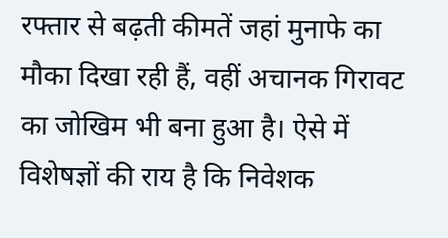रफ्तार से बढ़ती कीमतें जहां मुनाफे का मौका दिखा रही हैं, वहीं अचानक गिरावट का जोखिम भी बना हुआ है। ऐसे में विशेषज्ञों की राय है कि निवेशक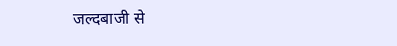जल्दबाजी से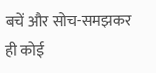बचें और सोच-समझकर ही कोई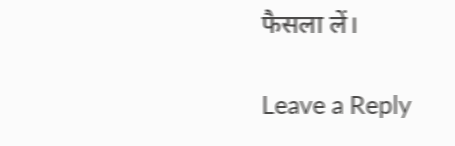फैसला लें।

Leave a Reply